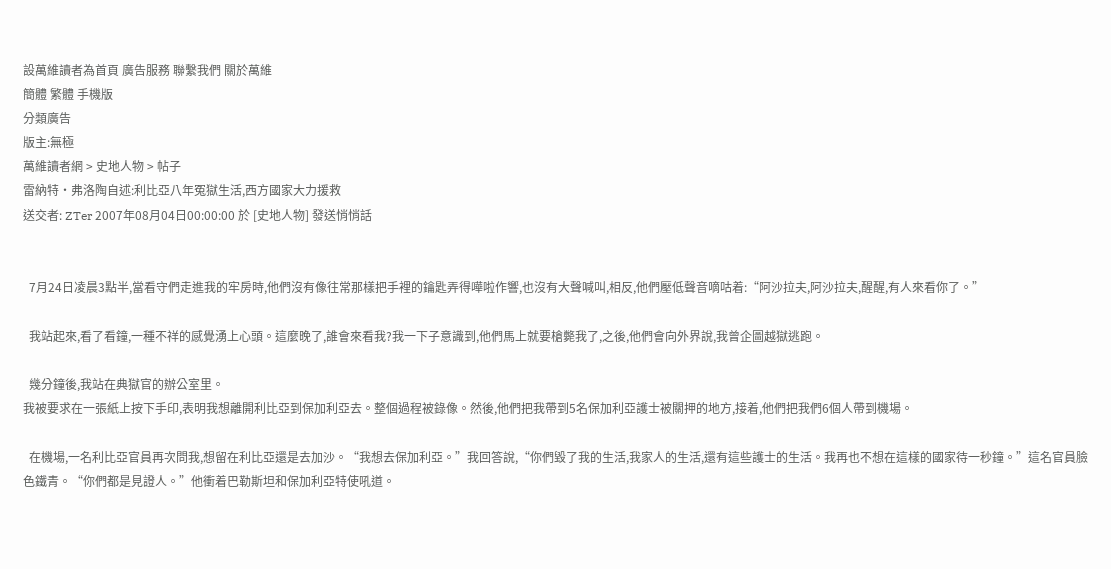設萬維讀者為首頁 廣告服務 聯繫我們 關於萬維
簡體 繁體 手機版
分類廣告
版主:無極
萬維讀者網 > 史地人物 > 帖子
雷納特·弗洛陶自述:利比亞八年冤獄生活,西方國家大力援救
送交者: ZTer 2007年08月04日00:00:00 於 [史地人物] 發送悄悄話


  7月24日凌晨3點半,當看守們走進我的牢房時,他們沒有像往常那樣把手裡的鑰匙弄得嘩啦作響,也沒有大聲喊叫,相反,他們壓低聲音嘀咕着:“阿沙拉夫,阿沙拉夫,醒醒,有人來看你了。”

  我站起來,看了看鐘,一種不祥的感覺湧上心頭。這麼晚了,誰會來看我?我一下子意識到,他們馬上就要槍斃我了,之後,他們會向外界說,我曾企圖越獄逃跑。

  幾分鐘後,我站在典獄官的辦公室里。
我被要求在一張紙上按下手印,表明我想離開利比亞到保加利亞去。整個過程被錄像。然後,他們把我帶到5名保加利亞護士被關押的地方,接着,他們把我們6個人帶到機場。

  在機場,一名利比亞官員再次問我,想留在利比亞還是去加沙。“我想去保加利亞。”我回答說,“你們毀了我的生活,我家人的生活,還有這些護士的生活。我再也不想在這樣的國家待一秒鐘。”這名官員臉色鐵青。“你們都是見證人。”他衝着巴勒斯坦和保加利亞特使吼道。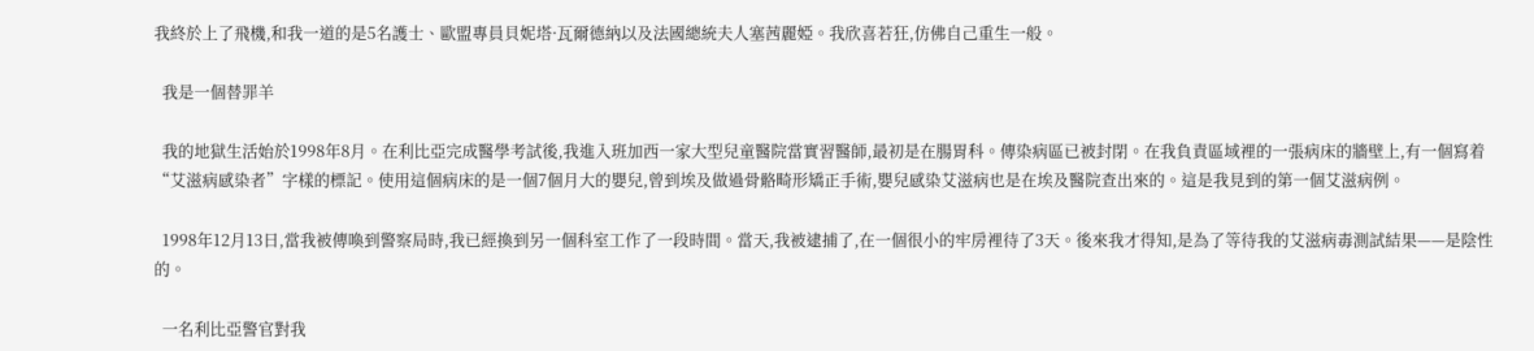我終於上了飛機,和我一道的是5名護士、歐盟專員貝妮塔·瓦爾德納以及法國總統夫人塞茜麗婭。我欣喜若狂,仿佛自己重生一般。

  我是一個替罪羊

  我的地獄生活始於1998年8月。在利比亞完成醫學考試後,我進入班加西一家大型兒童醫院當實習醫師,最初是在腸胃科。傳染病區已被封閉。在我負責區域裡的一張病床的牆壁上,有一個寫着“艾滋病感染者”字樣的標記。使用這個病床的是一個7個月大的嬰兒,曾到埃及做過骨骼畸形矯正手術,嬰兒感染艾滋病也是在埃及醫院查出來的。這是我見到的第一個艾滋病例。

  1998年12月13日,當我被傳喚到警察局時,我已經換到另一個科室工作了一段時間。當天,我被逮捕了,在一個很小的牢房裡待了3天。後來我才得知,是為了等待我的艾滋病毒測試結果——是陰性的。

  一名利比亞警官對我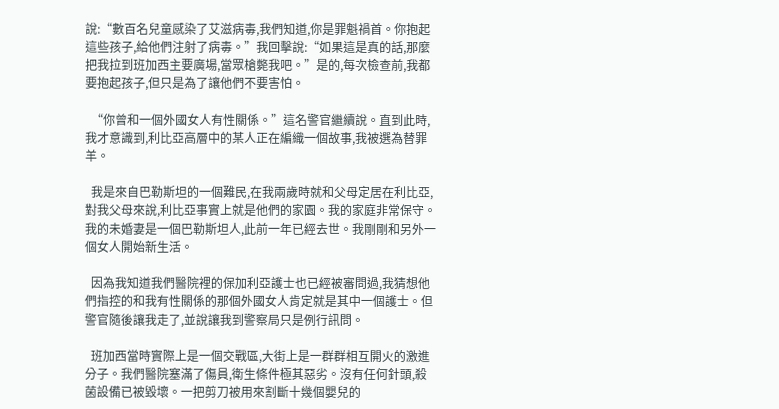說:“數百名兒童感染了艾滋病毒,我們知道,你是罪魁禍首。你抱起這些孩子,給他們注射了病毒。”我回擊說:“如果這是真的話,那麼把我拉到班加西主要廣場,當眾槍斃我吧。”是的,每次檢查前,我都要抱起孩子,但只是為了讓他們不要害怕。

  “你曾和一個外國女人有性關係。”這名警官繼續說。直到此時,我才意識到,利比亞高層中的某人正在編織一個故事,我被選為替罪羊。

  我是來自巴勒斯坦的一個難民,在我兩歲時就和父母定居在利比亞,對我父母來說,利比亞事實上就是他們的家園。我的家庭非常保守。我的未婚妻是一個巴勒斯坦人,此前一年已經去世。我剛剛和另外一個女人開始新生活。

  因為我知道我們醫院裡的保加利亞護士也已經被審問過,我猜想他們指控的和我有性關係的那個外國女人肯定就是其中一個護士。但警官隨後讓我走了,並說讓我到警察局只是例行訊問。

  班加西當時實際上是一個交戰區,大街上是一群群相互開火的激進分子。我們醫院塞滿了傷員,衛生條件極其惡劣。沒有任何針頭,殺菌設備已被毀壞。一把剪刀被用來割斷十幾個嬰兒的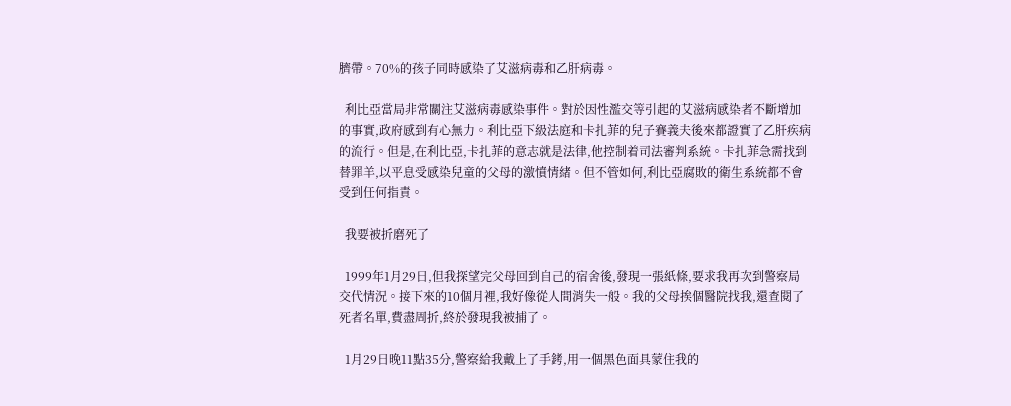臍帶。70%的孩子同時感染了艾滋病毒和乙肝病毒。

  利比亞當局非常關注艾滋病毒感染事件。對於因性濫交等引起的艾滋病感染者不斷增加的事實,政府感到有心無力。利比亞下級法庭和卡扎菲的兒子賽義夫後來都證實了乙肝疾病的流行。但是,在利比亞,卡扎菲的意志就是法律,他控制着司法審判系統。卡扎菲急需找到替罪羊,以平息受感染兒童的父母的激憤情緒。但不管如何,利比亞腐敗的衛生系統都不會受到任何指責。

  我要被折磨死了

  1999年1月29日,但我探望完父母回到自己的宿舍後,發現一張紙條,要求我再次到警察局交代情況。接下來的10個月裡,我好像從人間消失一般。我的父母挨個醫院找我,還查閱了死者名單,費盡周折,終於發現我被捕了。

  1月29日晚11點35分,警察給我戴上了手銬,用一個黑色面具蒙住我的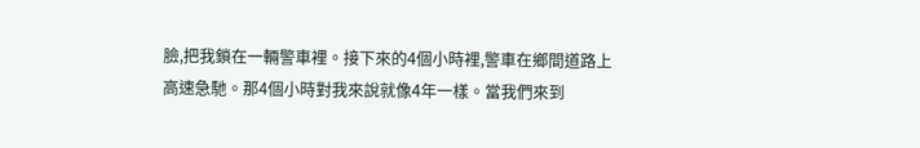臉,把我鎖在一輛警車裡。接下來的4個小時裡,警車在鄉間道路上高速急馳。那4個小時對我來說就像4年一樣。當我們來到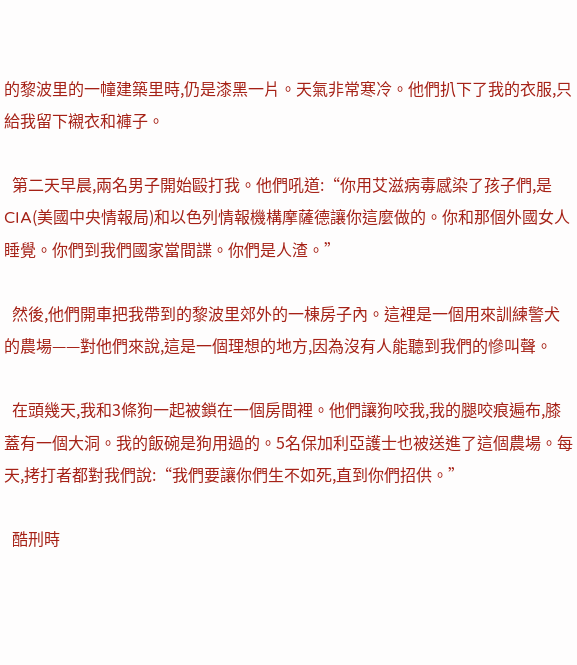的黎波里的一幢建築里時,仍是漆黑一片。天氣非常寒冷。他們扒下了我的衣服,只給我留下襯衣和褲子。

  第二天早晨,兩名男子開始毆打我。他們吼道:“你用艾滋病毒感染了孩子們,是CIA(美國中央情報局)和以色列情報機構摩薩德讓你這麼做的。你和那個外國女人睡覺。你們到我們國家當間諜。你們是人渣。”

  然後,他們開車把我帶到的黎波里郊外的一棟房子內。這裡是一個用來訓練警犬的農場——對他們來說,這是一個理想的地方,因為沒有人能聽到我們的慘叫聲。

  在頭幾天,我和3條狗一起被鎖在一個房間裡。他們讓狗咬我,我的腿咬痕遍布,膝蓋有一個大洞。我的飯碗是狗用過的。5名保加利亞護士也被送進了這個農場。每天,拷打者都對我們說:“我們要讓你們生不如死,直到你們招供。”

  酷刑時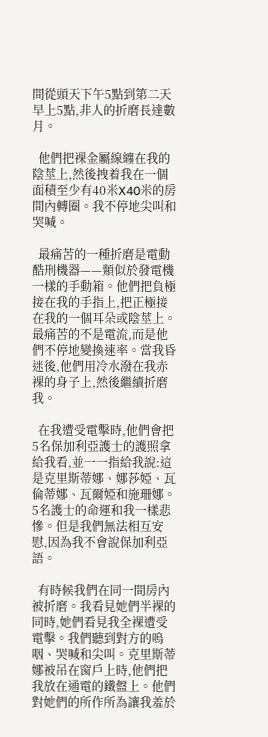間從頭天下午5點到第二天早上5點,非人的折磨長達數月。

  他們把裸金屬線纏在我的陰莖上,然後拽着我在一個面積至少有40米X40米的房間內轉圈。我不停地尖叫和哭喊。

  最痛苦的一種折磨是電動酷刑機器——類似於發電機一樣的手動箱。他們把負極接在我的手指上,把正極接在我的一個耳朵或陰莖上。最痛苦的不是電流,而是他們不停地變換速率。當我昏迷後,他們用冷水潑在我赤裸的身子上,然後繼續折磨我。

  在我遭受電擊時,他們會把5名保加利亞護士的護照拿給我看,並一一指給我說:這是克里斯蒂娜、娜莎婭、瓦倫蒂娜、瓦爾婭和施珊娜。5名護士的命運和我一樣悲慘。但是我們無法相互安慰,因為我不會說保加利亞語。

  有時候我們在同一間房內被折磨。我看見她們半裸的同時,她們看見我全裸遭受電擊。我們聽到對方的嗚咽、哭喊和尖叫。克里斯蒂娜被吊在窗戶上時,他們把我放在通電的鐵盤上。他們對她們的所作所為讓我羞於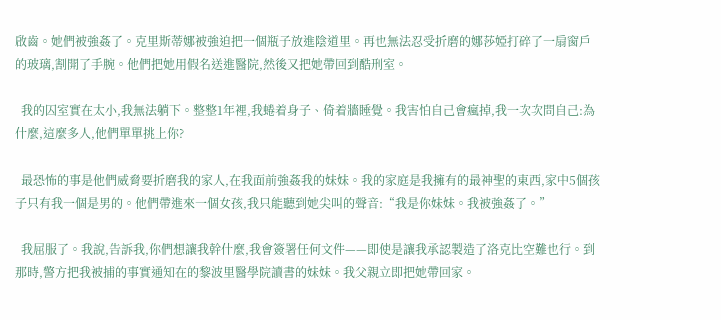啟齒。她們被強姦了。克里斯蒂娜被強迫把一個瓶子放進陰道里。再也無法忍受折磨的娜莎婭打碎了一扇窗戶的玻璃,割開了手腕。他們把她用假名送進醫院,然後又把她帶回到酷刑室。

  我的囚室實在太小,我無法躺下。整整1年裡,我蜷着身子、倚着牆睡覺。我害怕自己會瘋掉,我一次次問自己:為什麼,這麼多人,他們單單挑上你?

  最恐怖的事是他們威脅要折磨我的家人,在我面前強姦我的妹妹。我的家庭是我擁有的最神聖的東西,家中5個孩子只有我一個是男的。他們帶進來一個女孩,我只能聽到她尖叫的聲音:“我是你妹妹。我被強姦了。”

  我屈服了。我說,告訴我,你們想讓我幹什麼,我會簽署任何文件——即使是讓我承認製造了洛克比空難也行。到那時,警方把我被捕的事實通知在的黎波里醫學院讀書的妹妹。我父親立即把她帶回家。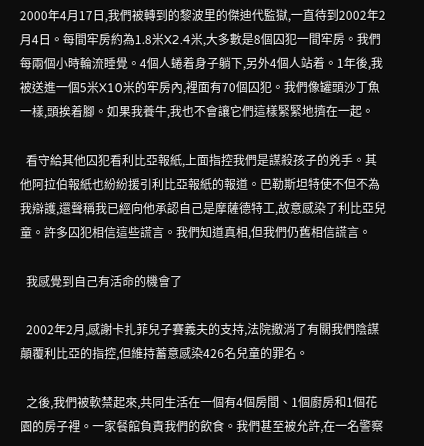2000年4月17日,我們被轉到的黎波里的傑迪代監獄,一直待到2002年2月4日。每間牢房約為1.8米X2.4米,大多數是8個囚犯一間牢房。我們每兩個小時輪流睡覺。4個人蜷着身子躺下,另外4個人站着。1年後,我被送進一個5米X10米的牢房內,裡面有70個囚犯。我們像罐頭沙丁魚一樣,頭挨着腳。如果我養牛,我也不會讓它們這樣緊緊地擠在一起。

  看守給其他囚犯看利比亞報紙,上面指控我們是謀殺孩子的兇手。其他阿拉伯報紙也紛紛援引利比亞報紙的報道。巴勒斯坦特使不但不為我辯護,還聲稱我已經向他承認自己是摩薩德特工,故意感染了利比亞兒童。許多囚犯相信這些謊言。我們知道真相,但我們仍舊相信謊言。

  我感覺到自己有活命的機會了

  2002年2月,感謝卡扎菲兒子賽義夫的支持,法院撤消了有關我們陰謀顛覆利比亞的指控,但維持蓄意感染426名兒童的罪名。

  之後,我們被軟禁起來,共同生活在一個有4個房間、1個廚房和1個花園的房子裡。一家餐館負責我們的飲食。我們甚至被允許,在一名警察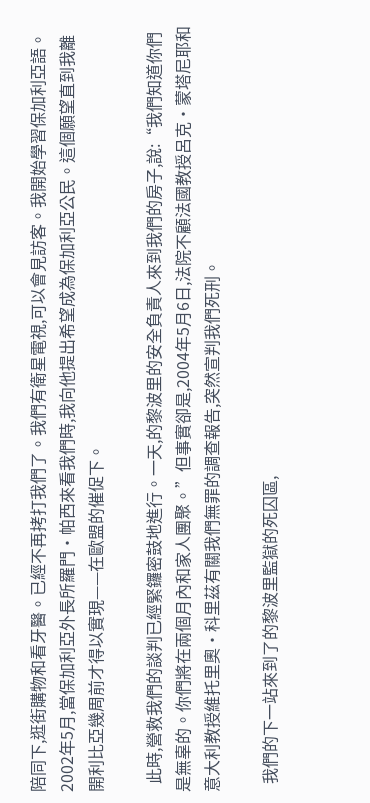陪同下,逛街購物和看牙醫。已經不再拷打我們了。我們有衛星電視,可以會見訪客。我開始學習保加利亞語。2002年5月,當保加利亞外長所羅門·帕西來看我們時,我向他提出希望成為保加利亞公民。這個願望直到我離開利比亞幾周前才得以實現——在歐盟的催促下。

  此時,營救我們的談判已經緊鑼密鼓地進行。一天,的黎波里的安全負責人來到我們的房子,說:“我們知道你們是無辜的。你們將在兩個月內和家人團聚。”但事實卻是,2004年5月6日,法院不顧法國教授呂克·蒙塔尼耶和意大利教授維托里奧·科里茲有關我們無罪的調查報告,突然宣判我們死刑。

  我們的下一站來到了的黎波里監獄的死囚區,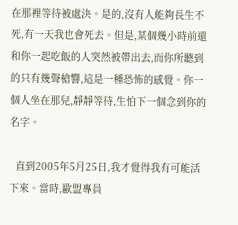在那裡等待被處決。是的,沒有人能夠長生不死,有一天我也會死去。但是,某個幾小時前還和你一起吃飯的人突然被帶出去,而你所聽到的只有幾聲槍響,這是一種恐怖的感覺。你一個人坐在那兒,靜靜等待,生怕下一個念到你的名字。

  直到2005年5月25日,我才覺得我有可能活下來。當時,歐盟專員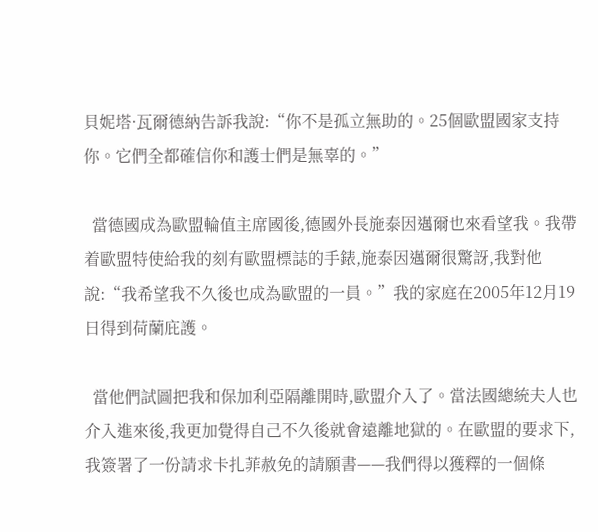貝妮塔·瓦爾德納告訴我說:“你不是孤立無助的。25個歐盟國家支持你。它們全都確信你和護士們是無辜的。”

  當德國成為歐盟輪值主席國後,德國外長施泰因邁爾也來看望我。我帶着歐盟特使給我的刻有歐盟標誌的手錶,施泰因邁爾很驚訝,我對他說:“我希望我不久後也成為歐盟的一員。”我的家庭在2005年12月19日得到荷蘭庇護。

  當他們試圖把我和保加利亞隔離開時,歐盟介入了。當法國總統夫人也介入進來後,我更加覺得自己不久後就會遠離地獄的。在歐盟的要求下,我簽署了一份請求卡扎菲赦免的請願書——我們得以獲釋的一個條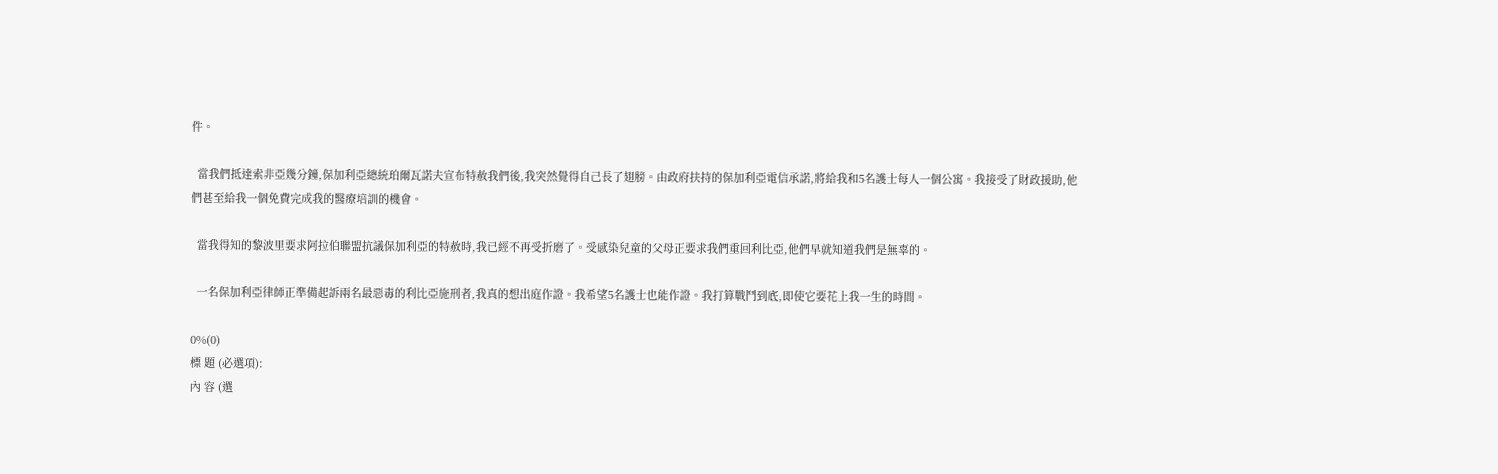件。

  當我們抵達索非亞幾分鐘,保加利亞總統珀爾瓦諾夫宣布特赦我們後,我突然覺得自己長了翅膀。由政府扶持的保加利亞電信承諾,將給我和5名護士每人一個公寓。我接受了財政援助,他們甚至給我一個免費完成我的醫療培訓的機會。

  當我得知的黎波里要求阿拉伯聯盟抗議保加利亞的特赦時,我已經不再受折磨了。受感染兒童的父母正要求我們重回利比亞,他們早就知道我們是無辜的。

  一名保加利亞律師正準備起訴兩名最惡毒的利比亞施刑者,我真的想出庭作證。我希望5名護士也能作證。我打算戰鬥到底,即使它要花上我一生的時間。

0%(0)
標 題 (必選項):
內 容 (選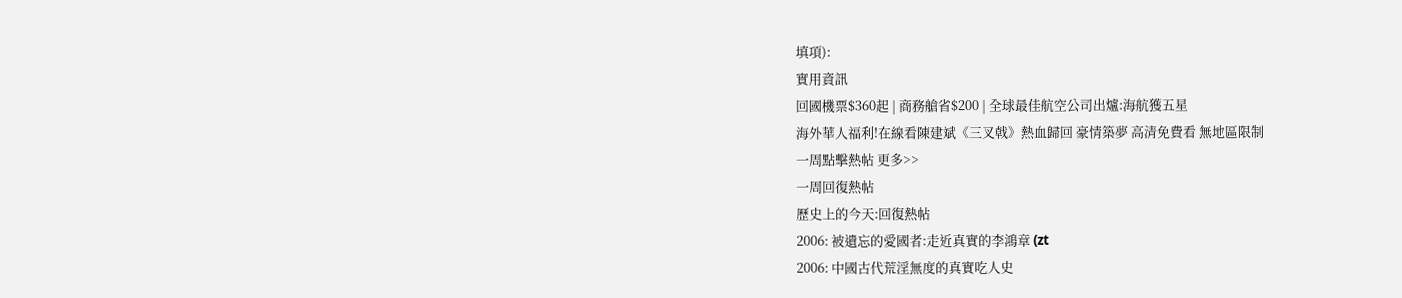填項):
實用資訊
回國機票$360起 | 商務艙省$200 | 全球最佳航空公司出爐:海航獲五星
海外華人福利!在線看陳建斌《三叉戟》熱血歸回 豪情築夢 高清免費看 無地區限制
一周點擊熱帖 更多>>
一周回復熱帖
歷史上的今天:回復熱帖
2006: 被遺忘的愛國者:走近真實的李鴻章 (zt
2006: 中國古代荒淫無度的真實吃人史